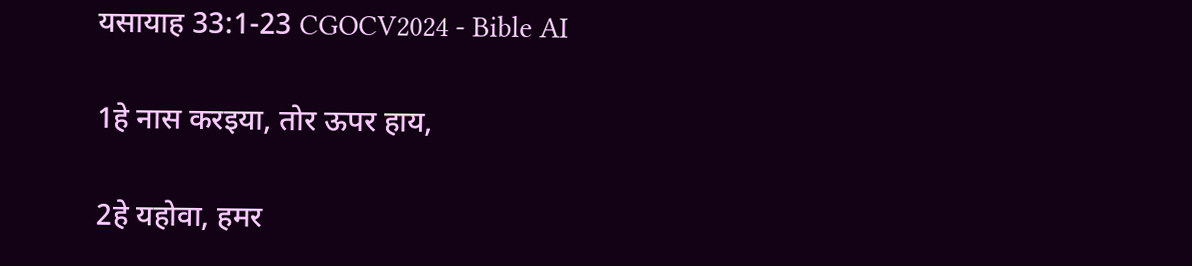यसायाह 33:1-23 CGOCV2024 - Bible AI

1हे नास करइया, तोर ऊपर हाय,

2हे यहोवा, हमर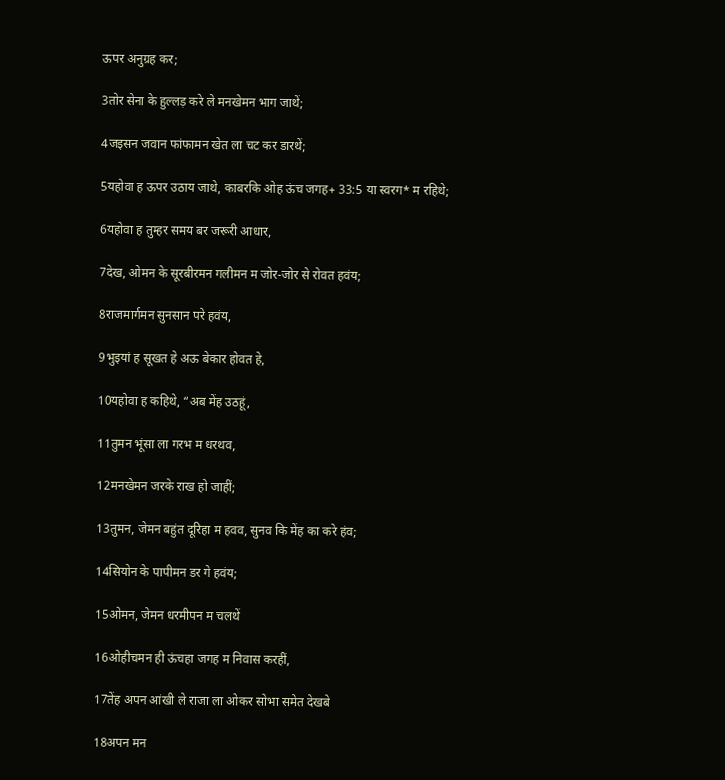ऊपर अनुग्रह कर;

3तोर सेना के हुल्लड़ करे ले मनखेमन भाग जाथें;

4जइसन जवान फांफामन खेत ला चट कर डारथें;

5यहोवा ह ऊपर उठाय जाथे, काबरकि ओह ऊंच जगह+ 33:5 या स्वरग* म रहिथे;

6यहोवा ह तुम्हर समय बर जरूरी आधार,

7देख, ओमन के सूरबीरमन गलीमन म जोर-जोर से रोवत हवंय;

8राजमार्गमन सुनसान परे हवंय,

9भुइयां ह सूखत हे अऊ बेकार होवत हे,

10यहोवा ह कहिथे, “अब मेंह उठहूं,

11तुमन भूंसा ला गरभ म धरथव,

12मनखेमन जरके राख हो जाहीं;

13तुमन, जेमन बहुंत दूरिहा म हवव, सुनव कि मेंह का करे हंव;

14सियोन के पापीमन डर गे हवंय;

15ओमन, जेमन धरमीपन म चलथें

16ओहीचमन ही ऊंचहा जगह म निवास करहीं,

17तेंह अपन आंखी ले राजा ला ओकर सोभा समेत देखबे

18अपन मन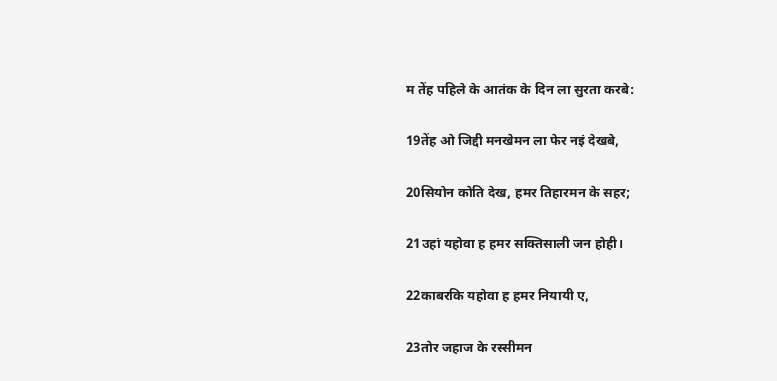म तेंह पहिले के आतंक के दिन ला सुरता करबे:

19तेंह ओ जिद्दी मनखेमन ला फेर नइं देखबे,

20सियोन कोति देख, हमर तिहारमन के सहर;

21उहां यहोवा ह हमर सक्तिसाली जन होही।

22काबरकि यहोवा ह हमर नियायी ए,

23तोर जहाज के रस्सीमन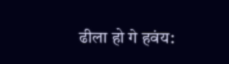ढीला हो गे हवंय: